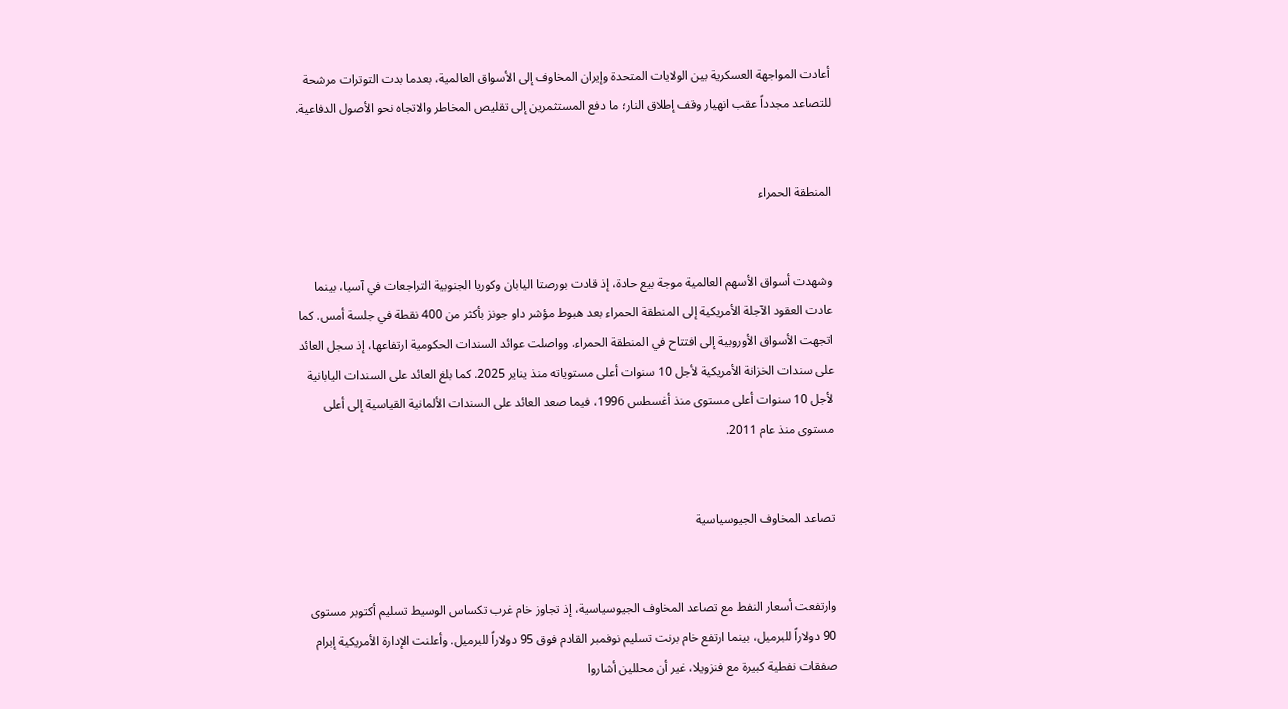أعادت المواجهة العسكرية بين الولايات المتحدة وإيران المخاوف إلى الأسواق العالمية، بعدما بدت التوترات مرشحة للتصاعد مجدداً عقب انهيار وقف إطلاق النار؛ ما دفع المستثمرين إلى تقليص المخاطر والاتجاه نحو الأصول الدفاعية.


المنطقة الحمراء


وشهدت أسواق الأسهم العالمية موجة بيع حادة، إذ قادت بورصتا اليابان وكوريا الجنوبية التراجعات في آسيا، بينما عادت العقود الآجلة الأمريكية إلى المنطقة الحمراء بعد هبوط مؤشر داو جونز بأكثر من 400 نقطة في جلسة أمس. كما اتجهت الأسواق الأوروبية إلى افتتاح في المنطقة الحمراء. وواصلت عوائد السندات الحكومية ارتفاعها، إذ سجل العائد على سندات الخزانة الأمريكية لأجل 10 سنوات أعلى مستوياته منذ يناير 2025. كما بلغ العائد على السندات اليابانية لأجل 10 سنوات أعلى مستوى منذ أغسطس 1996، فيما صعد العائد على السندات الألمانية القياسية إلى أعلى مستوى منذ عام 2011.


تصاعد المخاوف الجيوسياسية


وارتفعت أسعار النفط مع تصاعد المخاوف الجيوسياسية، إذ تجاوز خام غرب تكساس الوسيط تسليم أكتوبر مستوى 90 دولاراً للبرميل، بينما ارتفع خام برنت تسليم نوفمبر القادم فوق 95 دولاراً للبرميل. وأعلنت الإدارة الأمريكية إبرام صفقات نفطية كبيرة مع فنزويلا، غير أن محللين أشاروا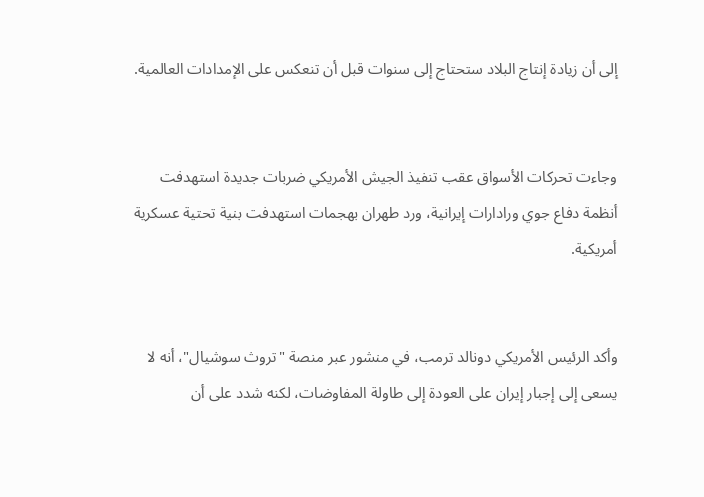إلى أن زيادة إنتاج البلاد ستحتاج إلى سنوات قبل أن تنعكس على الإمدادات العالمية.


وجاءت تحركات الأسواق عقب تنفيذ الجيش الأمريكي ضربات جديدة استهدفت أنظمة دفاع جوي ورادارات إيرانية، ورد طهران بهجمات استهدفت بنية تحتية عسكرية أمريكية.


وأكد الرئيس الأمريكي دونالد ترمب، في منشور عبر منصة "تروث سوشيال"، أنه لا يسعى إلى إجبار إيران على العودة إلى طاولة المفاوضات، لكنه شدد على أن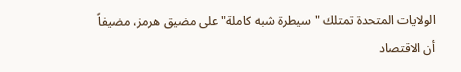الولايات المتحدة تمتلك "سيطرة شبه كاملة" على مضيق هرمز، مضيفاً أن الاقتصاد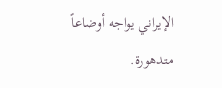الإيراني يواجه أوضاعاً متدهورة.